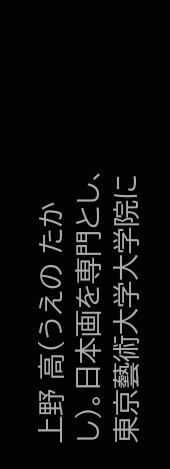上野 高(うえの たかし)。日本画を専門とし、東京藝術大学大学院に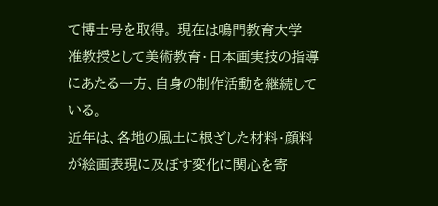て博士号を取得。 現在は鳴門教育大学 准教授として美術教育・日本画実技の指導にあたる一方、自身の制作活動を継続している。
近年は、各地の風土に根ざした材料・顔料が絵画表現に及ぼす変化に関心を寄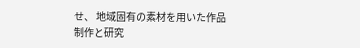せ、 地域固有の素材を用いた作品制作と研究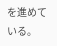を進めている。